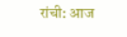रांची: आज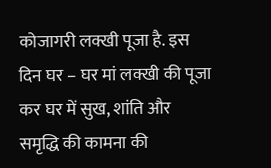कोजागरी लक्खी पूजा है. इस दिन घर – घर मां लक्खी की पूजा कर घर में सुख, शांति और समृद्धि की कामना की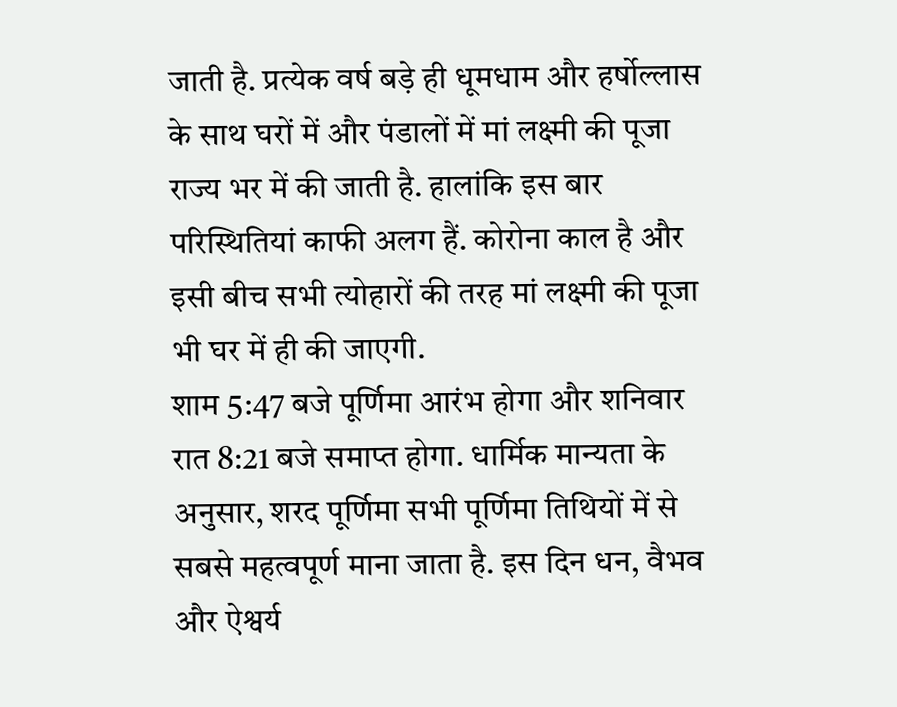जाती है. प्रत्येक वर्ष बड़े ही धूमधाम और हर्षोल्लास के साथ घरों में और पंडालों में मां लक्ष्मी की पूजा राज्य भर में की जाती है. हालांकि इस बार परिस्थितियां काफी अलग हैं. कोरोना काल है और इसी बीच सभी त्योहारों की तरह मां लक्ष्मी की पूजा भी घर में ही की जाएगी.
शाम 5:47 बजे पूर्णिमा आरंभ होगा और शनिवार रात 8:21 बजे समाप्त होगा. धार्मिक मान्यता के अनुसार, शरद पूर्णिमा सभी पूर्णिमा तिथियों में से सबसे महत्वपूर्ण माना जाता है. इस दिन धन, वैभव और ऐश्वर्य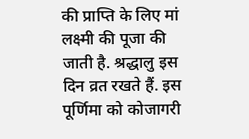की प्राप्ति के लिए मां लक्ष्मी की पूजा की जाती है. श्रद्धालु इस दिन व्रत रखते हैं. इस पूर्णिमा को कोजागरी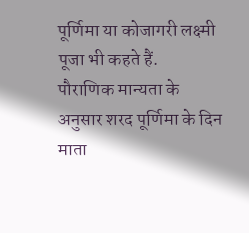पूर्णिमा या कोजागरी लक्ष्मी पूजा भी कहते हैं.
पौराणिक मान्यता के अनुसार शरद पूर्णिमा के दिन माता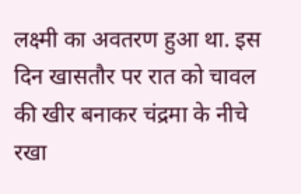लक्ष्मी का अवतरण हुआ था. इस दिन खासतौर पर रात को चावल की खीर बनाकर चंद्रमा के नीचे रखा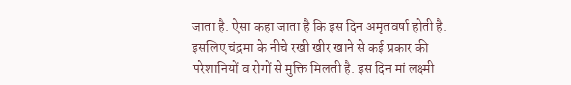जाता है. ऐसा कहा जाता है कि इस दिन अमृतवर्षा होती है. इसलिए चंद्रमा के नीचे रखी खीर खाने से कई प्रकार की परेशानियों व रोगों से मुक्ति मिलती है. इस दिन मां लक्ष्मी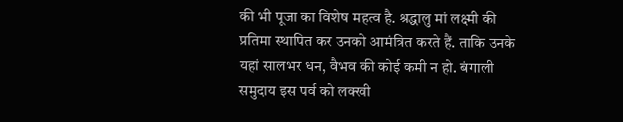की भी पूजा का विशेष महत्व है. श्रद्धालु मां लक्ष्मी की प्रतिमा स्थापित कर उनको आमंत्रित करते हैं. ताकि उनके यहां सालभर धन, वैभव की कोई कमी न हो. बंगाली समुदाय इस पर्व को लक्खी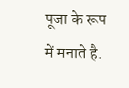पूजा के रूप में मनाते है.